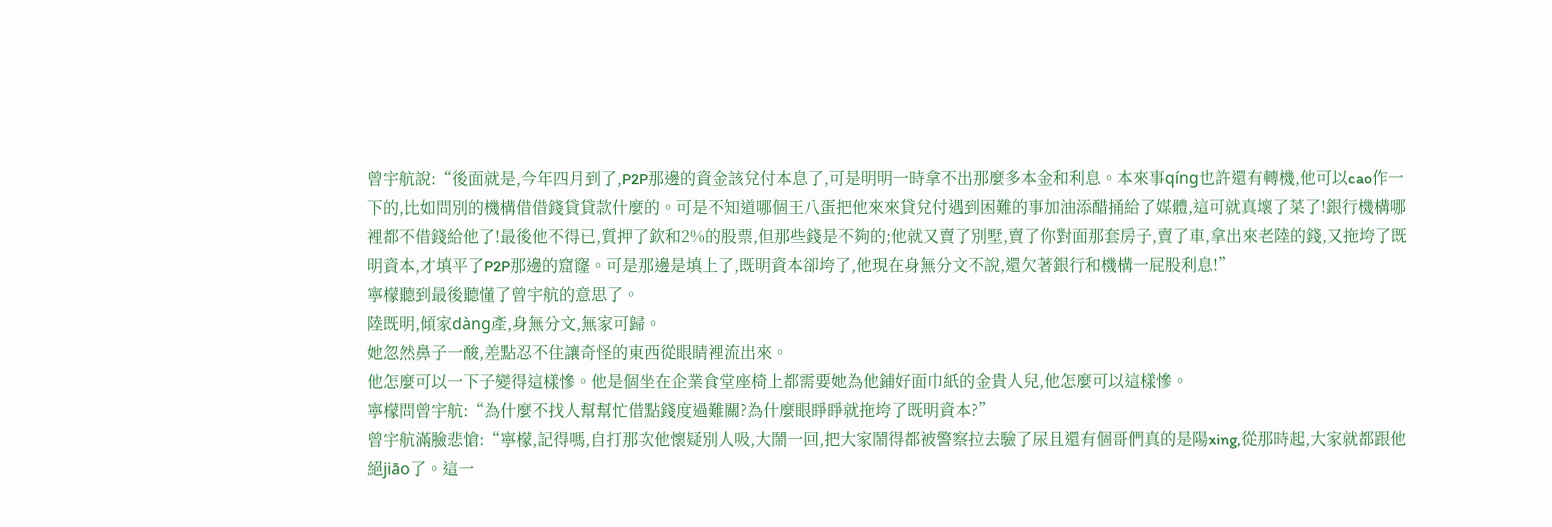曾宇航說:“後面就是,今年四月到了,P2P那邊的資金該兌付本息了,可是明明一時拿不出那麼多本金和利息。本來事qíng也許還有轉機,他可以cao作一下的,比如問別的機構借借錢貸貸款什麼的。可是不知道哪個王八蛋把他來來貸兌付遇到困難的事加油添醋捅給了媒體,這可就真壞了菜了!銀行機構哪裡都不借錢給他了!最後他不得已,質押了欽和2%的股票,但那些錢是不夠的;他就又賣了別墅,賣了你對面那套房子,賣了車,拿出來老陸的錢,又拖垮了既明資本,才填平了P2P那邊的窟窿。可是那邊是填上了,既明資本卻垮了,他現在身無分文不說,還欠著銀行和機構一屁股利息!”
寧檬聽到最後聽懂了曾宇航的意思了。
陸既明,傾家dàng產,身無分文,無家可歸。
她忽然鼻子一酸,差點忍不住讓奇怪的東西從眼睛裡流出來。
他怎麼可以一下子變得這樣慘。他是個坐在企業食堂座椅上都需要她為他鋪好面巾紙的金貴人兒,他怎麼可以這樣慘。
寧檬問曾宇航:“為什麼不找人幫幫忙借點錢度過難關?為什麼眼睜睜就拖垮了既明資本?”
曾宇航滿臉悲愴:“寧檬,記得嗎,自打那次他懷疑別人吸,大鬧一回,把大家鬧得都被警察拉去驗了尿且還有個哥們真的是陽xing,從那時起,大家就都跟他絕jiāo了。這一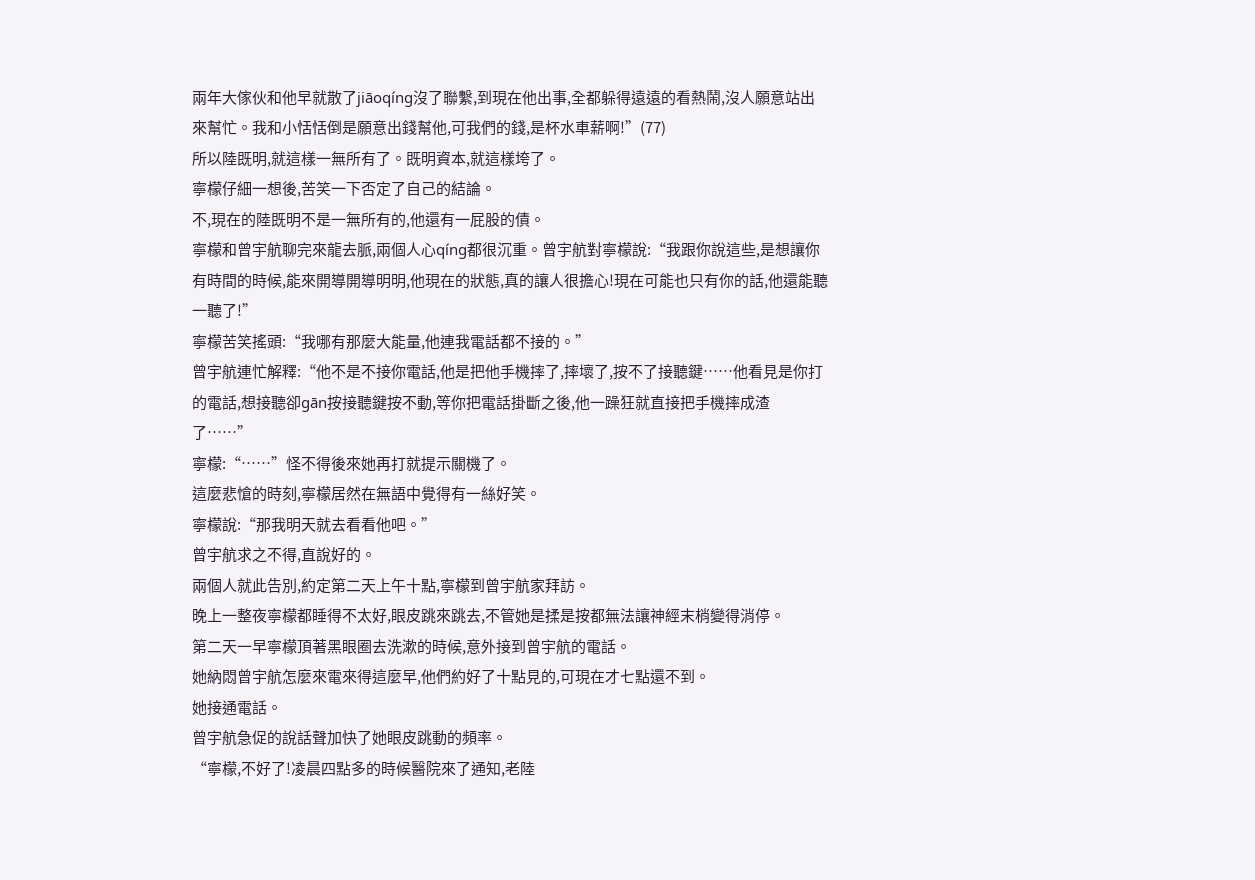兩年大傢伙和他早就散了jiāoqíng沒了聯繫,到現在他出事,全都躲得遠遠的看熱鬧,沒人願意站出來幫忙。我和小恬恬倒是願意出錢幫他,可我們的錢,是杯水車薪啊!”(77)
所以陸既明,就這樣一無所有了。既明資本,就這樣垮了。
寧檬仔細一想後,苦笑一下否定了自己的結論。
不,現在的陸既明不是一無所有的,他還有一屁股的債。
寧檬和曾宇航聊完來龍去脈,兩個人心qíng都很沉重。曾宇航對寧檬說:“我跟你說這些,是想讓你有時間的時候,能來開導開導明明,他現在的狀態,真的讓人很擔心!現在可能也只有你的話,他還能聽一聽了!”
寧檬苦笑搖頭:“我哪有那麼大能量,他連我電話都不接的。”
曾宇航連忙解釋:“他不是不接你電話,他是把他手機摔了,摔壞了,按不了接聽鍵……他看見是你打的電話,想接聽卻gān按接聽鍵按不動,等你把電話掛斷之後,他一躁狂就直接把手機摔成渣了……”
寧檬:“……”怪不得後來她再打就提示關機了。
這麼悲愴的時刻,寧檬居然在無語中覺得有一絲好笑。
寧檬說:“那我明天就去看看他吧。”
曾宇航求之不得,直說好的。
兩個人就此告別,約定第二天上午十點,寧檬到曾宇航家拜訪。
晚上一整夜寧檬都睡得不太好,眼皮跳來跳去,不管她是揉是按都無法讓神經末梢變得消停。
第二天一早寧檬頂著黑眼圈去洗漱的時候,意外接到曾宇航的電話。
她納悶曾宇航怎麼來電來得這麼早,他們約好了十點見的,可現在才七點還不到。
她接通電話。
曾宇航急促的說話聲加快了她眼皮跳動的頻率。
“寧檬,不好了!凌晨四點多的時候醫院來了通知,老陸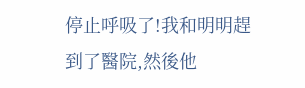停止呼吸了!我和明明趕到了醫院,然後他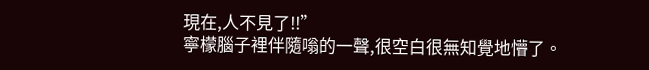現在,人不見了!!”
寧檬腦子裡伴隨嗡的一聲,很空白很無知覺地懵了。